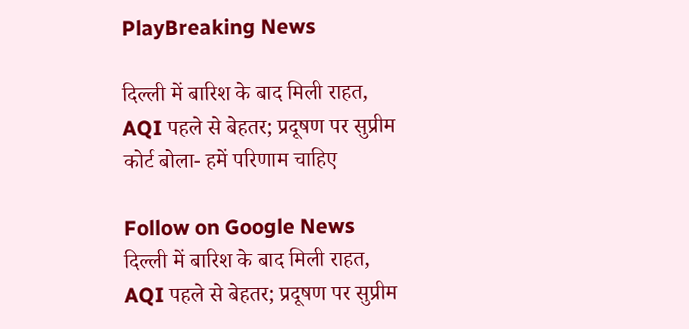PlayBreaking News

दिल्ली में बारिश के बाद मिली राहत, AQI पहले से बेहतर; प्रदूषण पर सुप्रीम कोर्ट बोला- हमें परिणाम चाहिए

Follow on Google News
दिल्ली में बारिश के बाद मिली राहत, AQI पहले से बेहतर; प्रदूषण पर सुप्रीम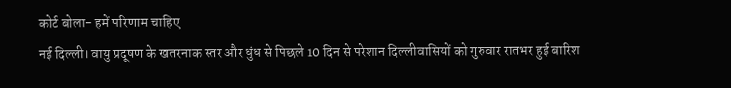कोर्ट बोला- हमें परिणाम चाहिए
नई दिल्ली। वायु प्रदूषण के खतरनाक स्तर और धुंध से पिछले 10 दिन से परेशान दिल्लीवासियों को गुरुवार रातभर हुई बारिश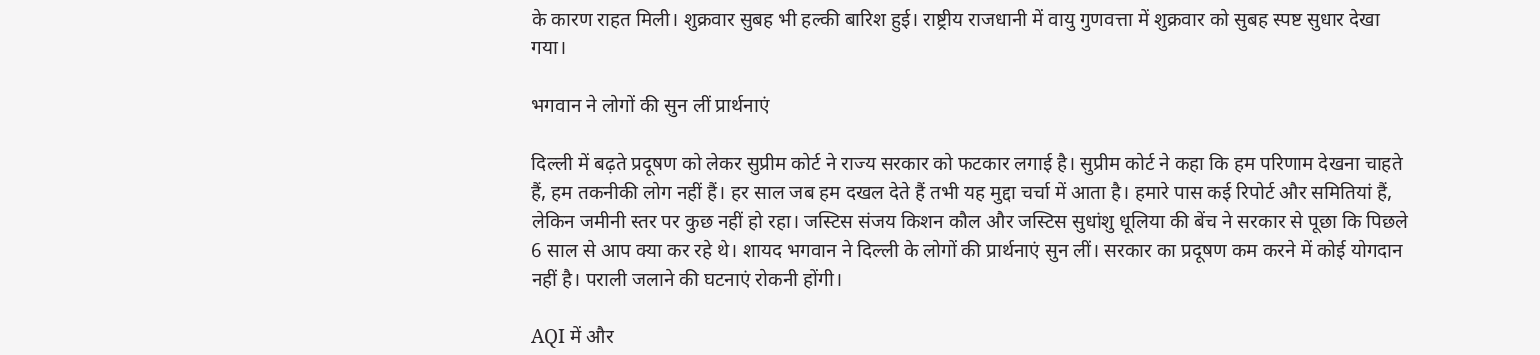के कारण राहत मिली। शुक्रवार सुबह भी हल्की बारिश हुई। राष्ट्रीय राजधानी में वायु गुणवत्ता में शुक्रवार को सुबह स्पष्ट सुधार देखा गया।

भगवान ने लोगों की सुन लीं प्रार्थनाएं

दिल्ली में बढ़ते प्रदूषण को लेकर सुप्रीम कोर्ट ने राज्य सरकार को फटकार लगाई है। सुप्रीम कोर्ट ने कहा कि हम परिणाम देखना चाहते हैं, हम तकनीकी लोग नहीं हैं। हर साल जब हम दखल देते हैं तभी यह मुद्दा चर्चा में आता है। हमारे पास कई रिपोर्ट और समितियां हैं, लेकिन जमीनी स्तर पर कुछ नहीं हो रहा। जस्टिस संजय किशन कौल और जस्टिस सुधांशु धूलिया की बेंच ने सरकार से पूछा कि पिछले 6 साल से आप क्या कर रहे थे। शायद भगवान ने दिल्ली के लोगों की प्रार्थनाएं सुन लीं। सरकार का प्रदूषण कम करने में कोई योगदान नहीं है। पराली जलाने की घटनाएं रोकनी होंगी।

AQI में और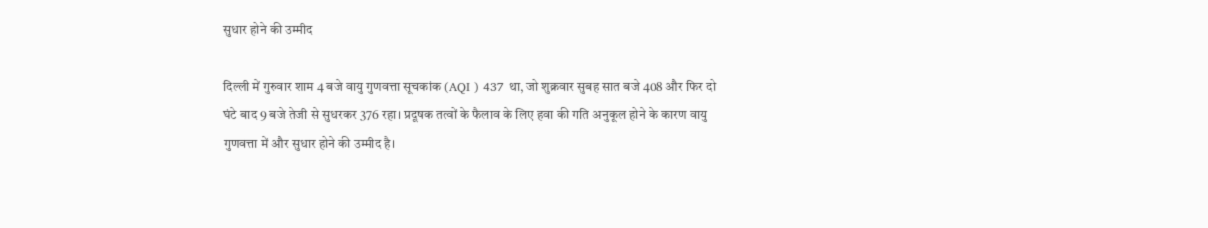सुधार होने की उम्मीद

दिल्ली में गुरुवार शाम 4 बजे वायु गुणवत्ता सूचकांक (AQI ) 437 था, जो शुक्रवार सुबह सात बजे 408 और फिर दो घंटे बाद 9 बजे तेजी से सुधरकर 376 रहा। प्रदूषक तत्वों के फैलाव के लिए हवा की गति अनुकूल होने के कारण वायु गुणवत्ता में और सुधार होने की उम्मीद है।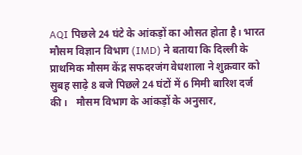AQI पिछले 24 घंटे के आंकड़ों का औसत होता है। भारत मौसम विज्ञान विभाग (IMD) ने बताया कि दिल्ली के प्राथमिक मौसम केंद्र सफदरजंग वेधशाला ने शुक्रवार को सुबह साढ़े 8 बजे पिछले 24 घंटों में 6 मिमी बारिश दर्ज की।   मौसम विभाग के आंकड़ों के अनुसार,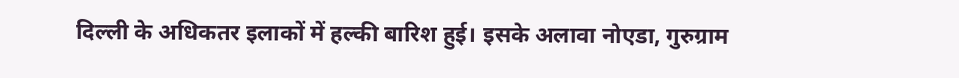दिल्ली के अधिकतर इलाकों में हल्की बारिश हुई। इसके अलावा नोएडा, गुरुग्राम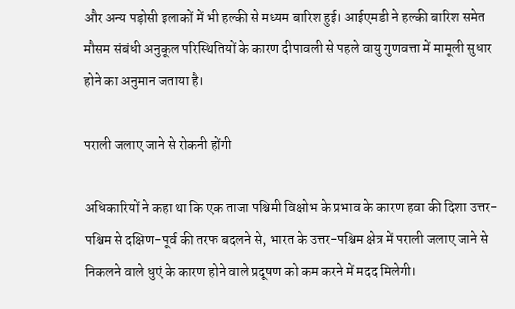और अन्य पड़ोसी इलाकों में भी हल्की से मध्यम बारिश हुई। आईएमडी ने हल्की बारिश समेत मौसम संबंधी अनुकूल परिस्थितियों के कारण दीपावली से पहले वायु गुणवत्ता में मामूली सुधार होने का अनुमान जताया है।

पराली जलाए जाने से रोकनी होंगी

अधिकारियों ने कहा था कि एक ताजा पश्चिमी विक्षोभ के प्रभाव के कारण हवा की दिशा उत्तर-पश्चिम से दक्षिण-पूर्व की तरफ बदलने से, भारत के उत्तर-पश्चिम क्षेत्र में पराली जलाए जाने से निकलने वाले धुएं के कारण होने वाले प्रदूषण को कम करने में मदद मिलेगी।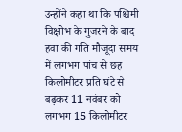उन्होंने कहा था कि पश्चिमी विक्षोभ के गुजरने के बाद हवा की गति मौजूदा समय में लगभग पांच से छह किलोमीटर प्रति घंटे से बढ़कर 11 नवंबर को लगभग 15 किलोमीटर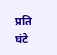प्रति घंटे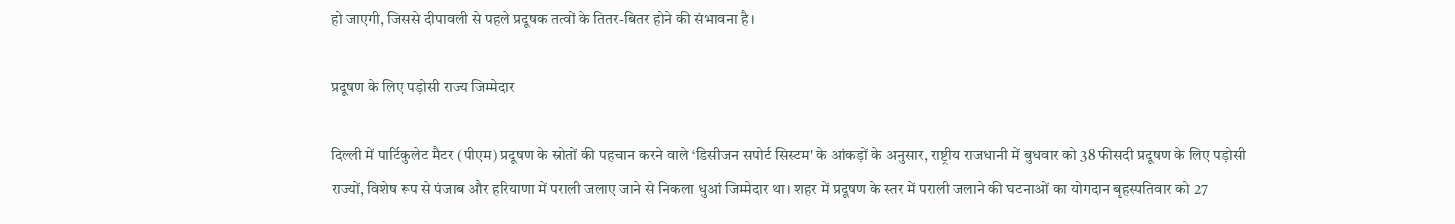हो जाएगी, जिससे दीपावली से पहले प्रदूषक तत्वों के तितर-बितर होने की संभावना है।

प्रदूषण के लिए पड़ोसी राज्य जिम्मेदार

दिल्ली में पार्टिकुलेट मैटर (पीएम) प्रदूषण के स्रोतों की पहचान करने वाले ‘डिसीजन सपोर्ट सिस्टम' के आंकड़ों के अनुसार, राष्ट्रीय राजधानी में बुधवार को 38 फीसदी प्रदूषण के लिए पड़ोसी राज्यों, विशेष रूप से पंजाब और हरियाणा में पराली जलाए जाने से निकला धुआं जिम्मेदार था। शहर में प्रदूषण के स्तर में पराली जलाने की घटनाओं का योगदान बृहस्पतिवार को 27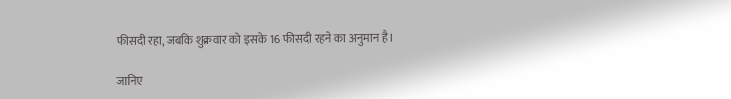फीसदी रहा, जबकि शुक्रवार को इसके 16 फीसदी रहने का अनुमान है।

जानिए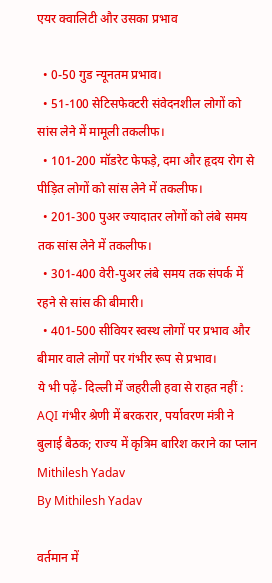एयर क्वालिटी और उसका प्रभाव

  • 0-50 गुड न्यूनतम प्रभाव।
  • 51-100 सेटिसफेक्टरी संवेदनशील लोगों को सांस लेने में मामूली तकलीफ।
  • 101-200 मॉडरेट फेफड़े, दमा और हृदय रोग से पीड़ित लोगों को सांस लेने में तकलीफ।
  • 201-300 पुअर ज्यादातर लोगों को लंबे समय तक सांस लेने में तकलीफ।
  • 301-400 वेरी-पुअर लंबे समय तक संपर्क में रहने से सांस की बीमारी।
  • 401-500 सीवियर स्वस्थ लोगों पर प्रभाव और बीमार वाले लोगों पर गंभीर रूप से प्रभाव।
ये भी पढ़ें- दिल्ली में जहरीली हवा से राहत नहीं : AQI गंभीर श्रेणी में बरकरार, पर्यावरण मंत्री ने बुलाई बैठक; राज्य में कृत्रिम बारिश कराने का प्लान
Mithilesh Yadav
By Mithilesh Yadav

वर्तमान में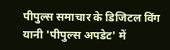पीपुल्स समाचार के डिजिटल विंग यानी 'पीपुल्स अपडेट' में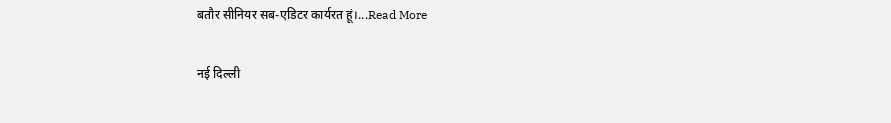बतौर सीनियर सब-एडिटर कार्यरत हूं।...Read More

नई दिल्ली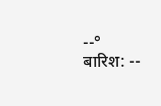--°
बारिश: --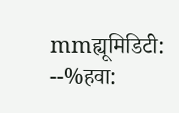mmह्यूमिडिटी: --%हवा: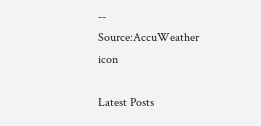--
Source:AccuWeather
icon

Latest Posts